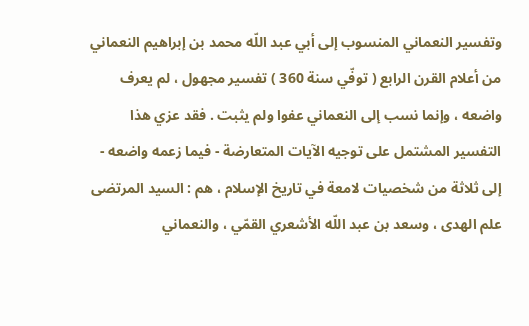وتفسير النعماني المنسوب إلى أبي عبد اللّه محمد بن إبراهيم النعماني من أعلام القرن الرابع ( توفّي سنة 360 ) تفسير مجهول ، لم يعرف واضعه ، وإنما نسب إلى النعماني عفوا ولم يثبت . فقد عزي هذا التفسير المشتمل على توجيه الآيات المتعارضة - فيما زعمه واضعه - إلى ثلاثة من شخصيات لامعة في تاريخ الإسلام ، هم : السيد المرتضى علم الهدى ، وسعد بن عبد اللّه الأشعري القمّي ، والنعماني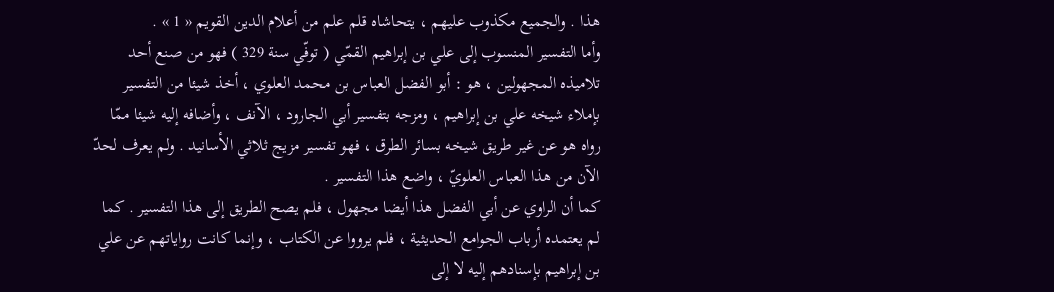هذا . والجميع مكذوب عليهم ، يتحاشاه قلم علم من أعلام الدين القويم « 1 » .
وأما التفسير المنسوب إلى علي بن إبراهيم القمّي ( توفّي سنة 329 ) فهو من صنع أحد تلاميذه المجهولين ، هو : أبو الفضل العباس بن محمد العلوي ، أخذ شيئا من التفسير بإملاء شيخه علي بن إبراهيم ، ومزجه بتفسير أبي الجارود ، الآنف ، وأضافه إليه شيئا ممّا رواه هو عن غير طريق شيخه بسائر الطرق ، فهو تفسير مزيج ثلاثي الأسانيد . ولم يعرف لحدّ الآن من هذا العباس العلويّ ، واضع هذا التفسير .
كما أن الراوي عن أبي الفضل هذا أيضا مجهول ، فلم يصح الطريق إلى هذا التفسير . كما لم يعتمده أرباب الجوامع الحديثية ، فلم يرووا عن الكتاب ، وإنما كانت رواياتهم عن علي بن إبراهيم بإسنادهم إليه لا إلى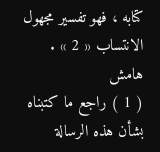كتابه ، فهو تفسير مجهول الانتساب « 2 » .
هامش
( 1 ) راجع ما كتبناه بشأن هذه الرسالة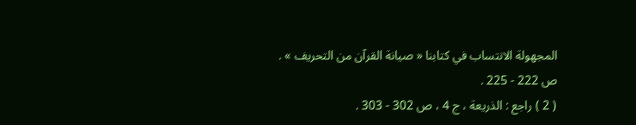المجهولة الانتساب في كتابنا « صيانة القرآن من التحريف » .
ص 222 - 225 .
( 2 ) راجع : الذريعة ، ج 4 ، ص 302 - 303 .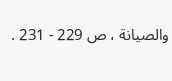والصيانة ، ص 229 - 231 .